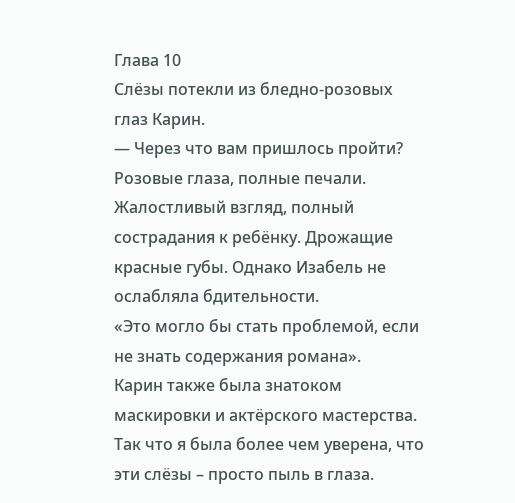Глава 10
Слёзы потекли из бледно-розовых глаз Карин.
— Через что вам пришлось пройти?
Розовые глаза, полные печали. Жалостливый взгляд, полный сострадания к ребёнку. Дрожащие красные губы. Однако Изабель не ослабляла бдительности.
«Это могло бы стать проблемой, если не знать содержания романа».
Карин также была знатоком маскировки и актёрского мастерства. Так что я была более чем уверена, что эти слёзы – просто пыль в глаза.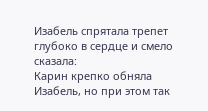Изабель спрятала трепет глубоко в сердце и смело сказала:
Карин крепко обняла Изабель, но при этом так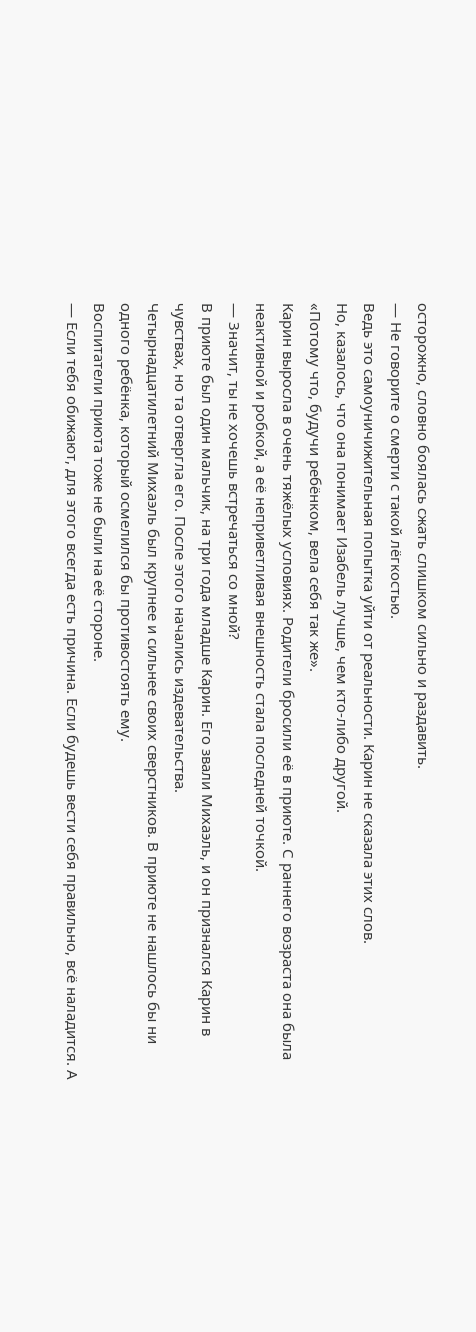осторожно, словно боялась сжать слишком сильно и раздавить.
— Не говорите о смерти с такой лёгкостью.
Ведь это самоуничижительная попытка уйти от реальности. Карин не сказала этих слов.
Но, казалось, что она понимает Изабель лучше, чем кто-либо другой.
«Потому что, будучи ребёнком, вела себя так же».
Карин выросла в очень тяжёлых условиях. Родители бросили её в приюте. С раннего возраста она была неактивной и робкой, а её неприветливая внешность стала последней точкой.
— Значит, ты не хочешь встречаться со мной?
В приюте был один мальчик, на три года младше Карин. Его звали Михаэль, и он признался Карин в чувствах, но та отвергла его. После этого начались издевательства.
Четырнадцатилетний Михаэль был крупнее и сильнее своих сверстников. В приюте не нашлось бы ни одного ребёнка, который осмелился бы противостоять ему.
Воспитатели приюта тоже не были на её стороне.
— Если тебя обижают, для этого всегда есть причина. Если будешь вести себя правильно, всё наладится. А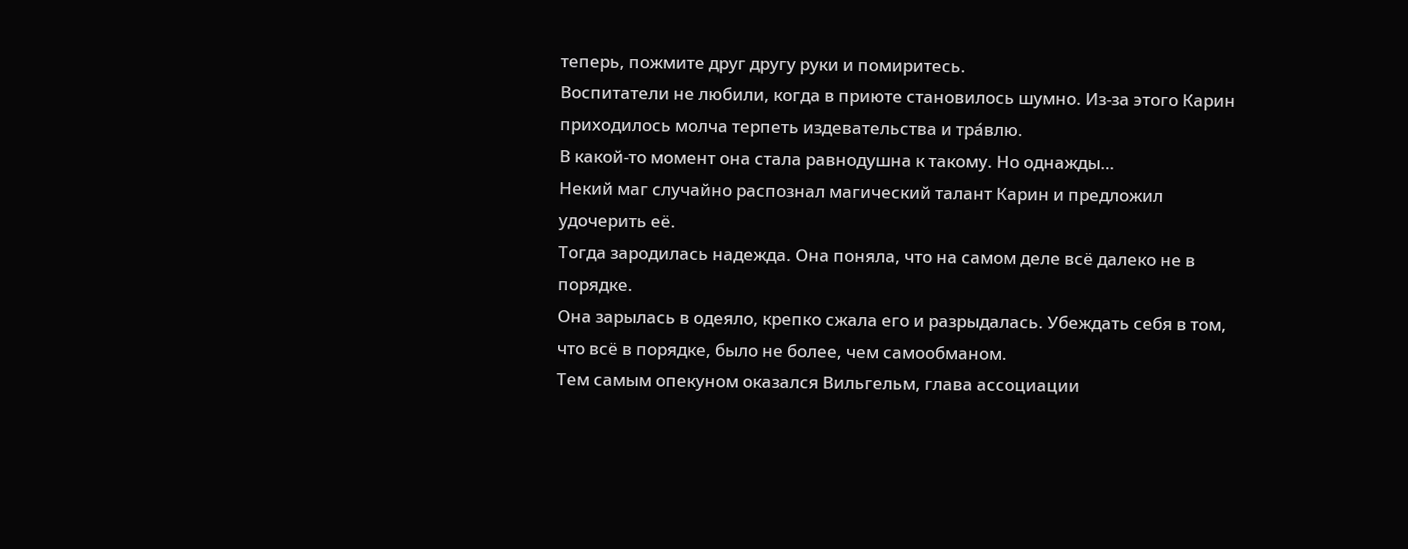теперь, пожмите друг другу руки и помиритесь.
Воспитатели не любили, когда в приюте становилось шумно. Из-за этого Карин приходилось молча терпеть издевательства и тра́влю.
В какой-то момент она стала равнодушна к такому. Но однажды…
Некий маг случайно распознал магический талант Карин и предложил удочерить её.
Тогда зародилась надежда. Она поняла, что на самом деле всё далеко не в порядке.
Она зарылась в одеяло, крепко сжала его и разрыдалась. Убеждать себя в том, что всё в порядке, было не более, чем самообманом.
Тем самым опекуном оказался Вильгельм, глава ассоциации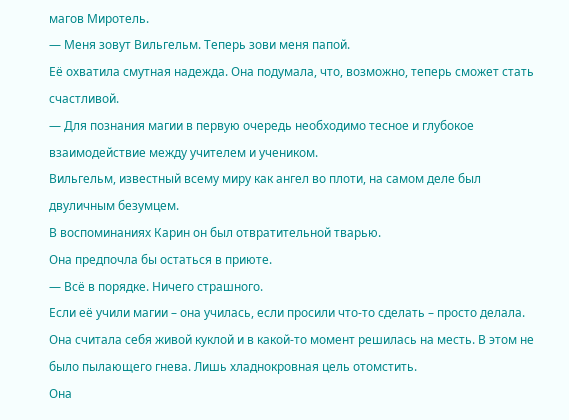магов Миротель.
— Меня зовут Вильгельм. Теперь зови меня папой.
Её охватила смутная надежда. Она подумала, что, возможно, теперь сможет стать счастливой.
— Для познания магии в первую очередь необходимо тесное и глубокое взаимодействие между учителем и учеником.
Вильгельм, известный всему миру как ангел во плоти, на самом деле был двуличным безумцем.
В воспоминаниях Карин он был отвратительной тварью.
Она предпочла бы остаться в приюте.
— Всё в порядке. Ничего страшного.
Если её учили магии – она училась, если просили что-то сделать – просто делала.
Она считала себя живой куклой и в какой-то момент решилась на месть. В этом не было пылающего гнева. Лишь хладнокровная цель отомстить.
Она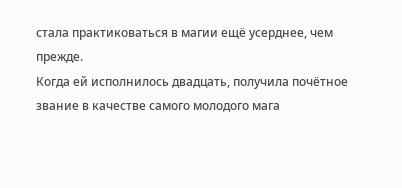стала практиковаться в магии ещё усерднее, чем прежде.
Когда ей исполнилось двадцать, получила почётное звание в качестве самого молодого мага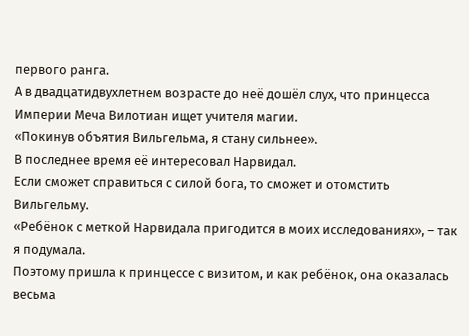первого ранга.
А в двадцатидвухлетнем возрасте до неё дошёл слух, что принцесса Империи Меча Вилотиан ищет учителя магии.
«Покинув объятия Вильгельма, я стану сильнее».
В последнее время её интересовал Нарвидал.
Если сможет справиться с силой бога, то сможет и отомстить Вильгельму.
«Ребёнок с меткой Нарвидала пригодится в моих исследованиях», – так я подумала.
Поэтому пришла к принцессе с визитом, и как ребёнок, она оказалась весьма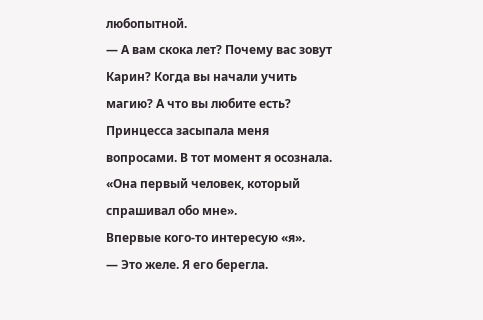любопытной.
— А вам скока лет? Почему вас зовут Карин? Когда вы начали учить магию? А что вы любите есть?
Принцесса засыпала меня вопросами. В тот момент я осознала.
«Она первый человек, который спрашивал обо мне».
Впервые кого-то интересую «я».
— Это желе. Я его берегла.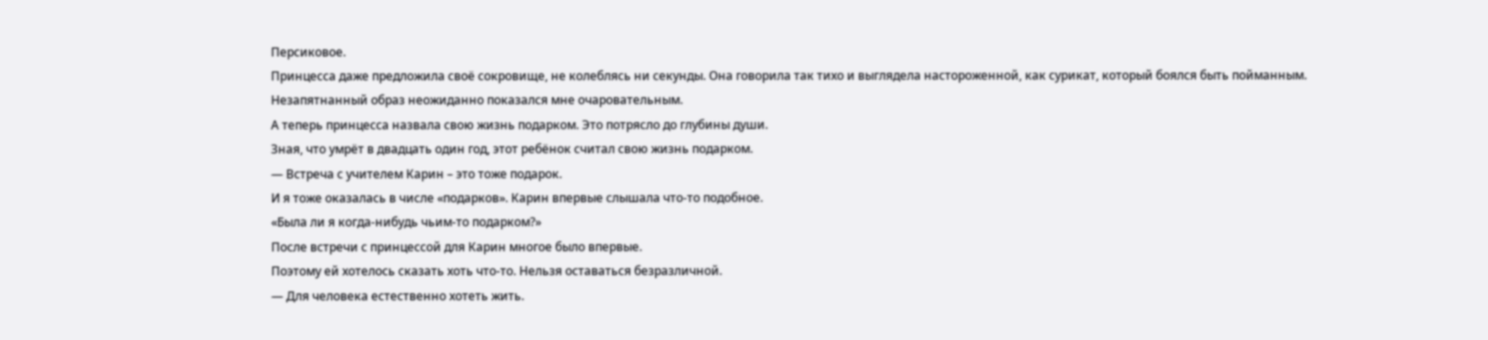Персиковое.
Принцесса даже предложила своё сокровище, не колеблясь ни секунды. Она говорила так тихо и выглядела настороженной, как сурикат, который боялся быть пойманным.
Незапятнанный образ неожиданно показался мне очаровательным.
А теперь принцесса назвала свою жизнь подарком. Это потрясло до глубины души.
Зная, что умрёт в двадцать один год, этот ребёнок считал свою жизнь подарком.
— Встреча с учителем Карин – это тоже подарок.
И я тоже оказалась в числе «подарков». Карин впервые слышала что-то подобное.
«Была ли я когда-нибудь чьим-то подарком?»
После встречи с принцессой для Карин многое было впервые.
Поэтому ей хотелось сказать хоть что-то. Нельзя оставаться безразличной.
— Для человека естественно хотеть жить.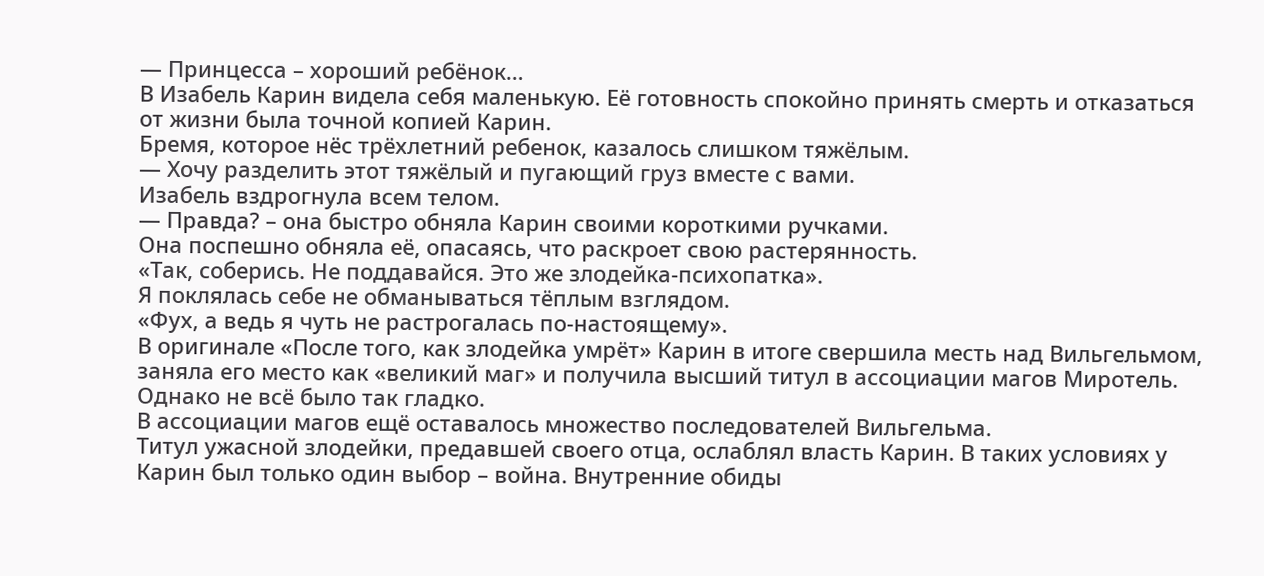— Принцесса – хороший ребёнок…
В Изабель Карин видела себя маленькую. Её готовность спокойно принять смерть и отказаться от жизни была точной копией Карин.
Бремя, которое нёс трёхлетний ребенок, казалось слишком тяжёлым.
— Хочу разделить этот тяжёлый и пугающий груз вместе с вами.
Изабель вздрогнула всем телом.
— Правда? – она быстро обняла Карин своими короткими ручками.
Она поспешно обняла её, опасаясь, что раскроет свою растерянность.
«Так, соберись. Не поддавайся. Это же злодейка-психопатка».
Я поклялась себе не обманываться тёплым взглядом.
«Фух, а ведь я чуть не растрогалась по-настоящему».
В оригинале «После того, как злодейка умрёт» Карин в итоге свершила месть над Вильгельмом, заняла его место как «великий маг» и получила высший титул в ассоциации магов Миротель.
Однако не всё было так гладко.
В ассоциации магов ещё оставалось множество последователей Вильгельма.
Титул ужасной злодейки, предавшей своего отца, ослаблял власть Карин. В таких условиях у Карин был только один выбор – война. Внутренние обиды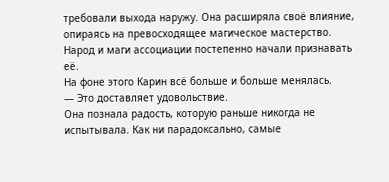требовали выхода наружу. Она расширяла своё влияние, опираясь на превосходящее магическое мастерство. Народ и маги ассоциации постепенно начали признавать её.
На фоне этого Карин всё больше и больше менялась.
— Это доставляет удовольствие.
Она познала радость, которую раньше никогда не испытывала. Как ни парадоксально, самые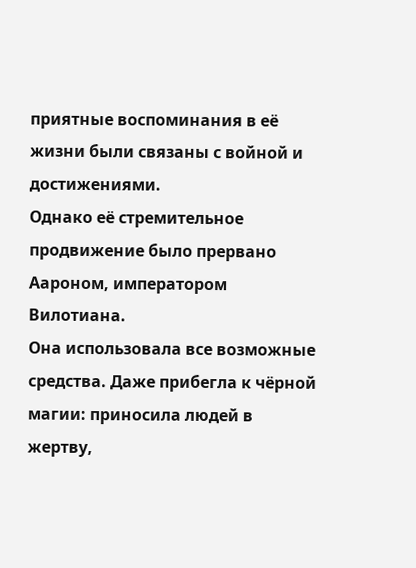приятные воспоминания в её жизни были связаны с войной и достижениями.
Однако её стремительное продвижение было прервано Аароном, императором Вилотиана.
Она использовала все возможные средства. Даже прибегла к чёрной магии: приносила людей в жертву,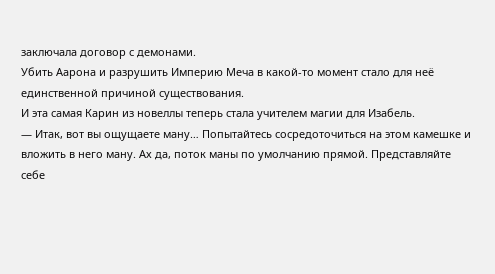заключала договор с демонами.
Убить Аарона и разрушить Империю Меча в какой-то момент стало для неё единственной причиной существования.
И эта самая Карин из новеллы теперь стала учителем магии для Изабель.
— Итак, вот вы ощущаете ману… Попытайтесь сосредоточиться на этом камешке и вложить в него ману. Ах да, поток маны по умолчанию прямой. Представляйте себе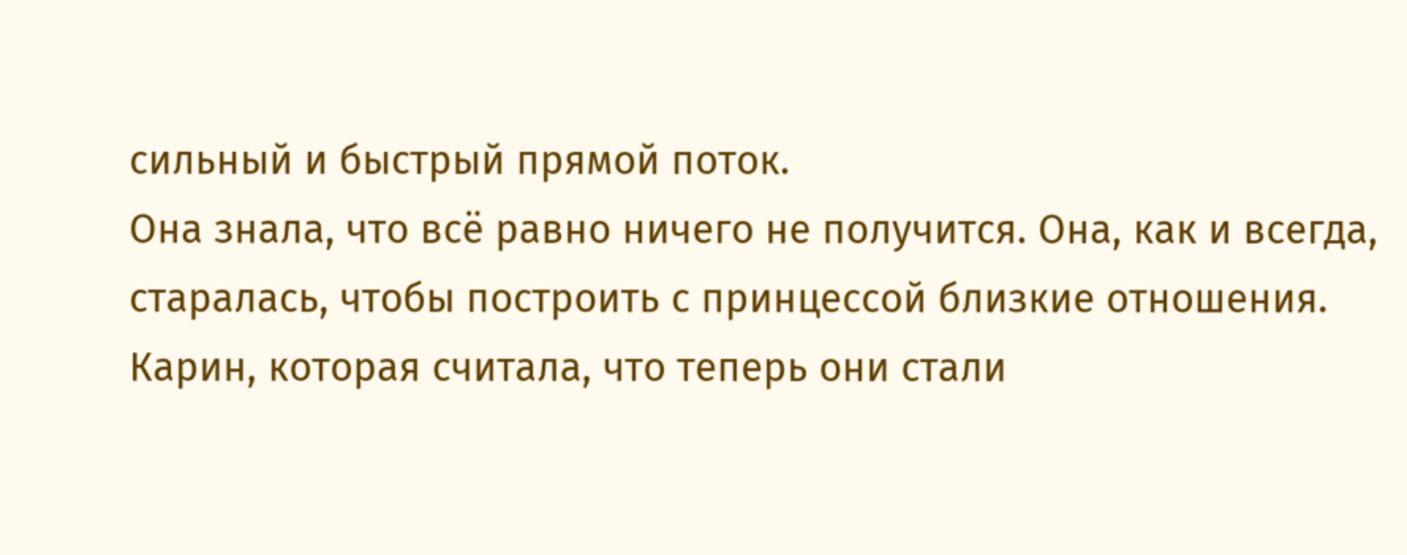сильный и быстрый прямой поток.
Она знала, что всё равно ничего не получится. Она, как и всегда, старалась, чтобы построить с принцессой близкие отношения.
Карин, которая считала, что теперь они стали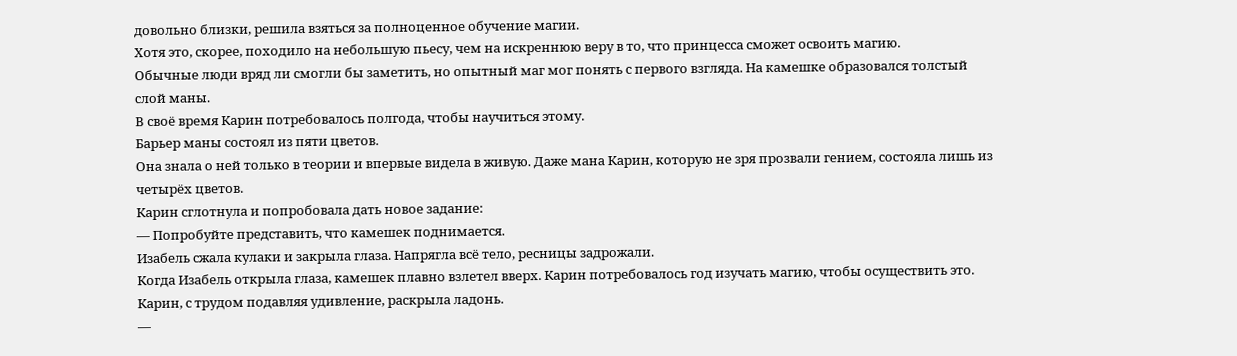довольно близки, решила взяться за полноценное обучение магии.
Хотя это, скорее, походило на небольшую пьесу, чем на искреннюю веру в то, что принцесса сможет освоить магию.
Обычные люди вряд ли смогли бы заметить, но опытный маг мог понять с первого взгляда. На камешке образовался толстый слой маны.
В своё время Карин потребовалось полгода, чтобы научиться этому.
Барьер маны состоял из пяти цветов.
Она знала о ней только в теории и впервые видела в живую. Даже мана Карин, которую не зря прозвали гением, состояла лишь из четырёх цветов.
Карин сглотнула и попробовала дать новое задание:
— Попробуйте представить, что камешек поднимается.
Изабель сжала кулаки и закрыла глаза. Напрягла всё тело, ресницы задрожали.
Когда Изабель открыла глаза, камешек плавно взлетел вверх. Карин потребовалось год изучать магию, чтобы осуществить это.
Карин, с трудом подавляя удивление, раскрыла ладонь.
—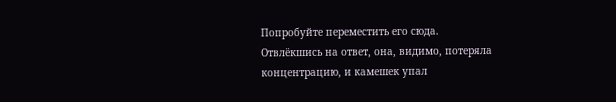Попробуйте переместить его сюда.
Отвлёкшись на ответ, она, видимо, потеряла концентрацию, и камешек упал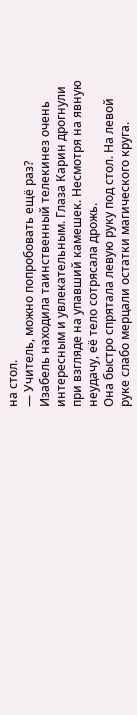на стол.
— Учитель, можно попробовать ещё раз?
Изабель находила таинственный телекинез очень интересным и увлекательным. Глаза Карин дрогнули при взгляде на упавший камешек. Несмотря на явную неудачу, её тело сотрясала дрожь.
Она быстро спрятала левую руку под стол. На левой руке слабо мерцали остатки магического круга.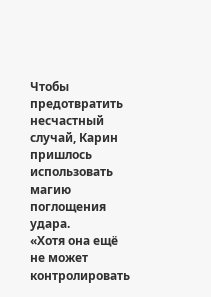Чтобы предотвратить несчастный случай, Карин пришлось использовать магию поглощения удара.
«Хотя она ещё не может контролировать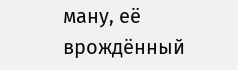ману, её врождённый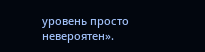уровень просто невероятен».